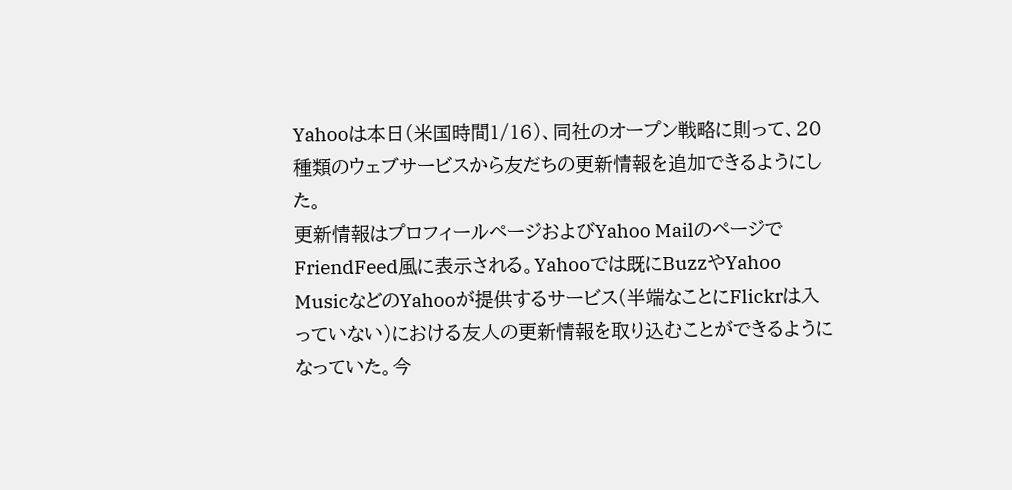Yahooは本日(米国時間1/16)、同社のオープン戦略に則って、20種類のウェブサービスから友だちの更新情報を追加できるようにした。
更新情報はプロフィールページおよびYahoo MailのページでFriendFeed風に表示される。Yahooでは既にBuzzやYahoo MusicなどのYahooが提供するサービス(半端なことにFlickrは入っていない)における友人の更新情報を取り込むことができるようになっていた。今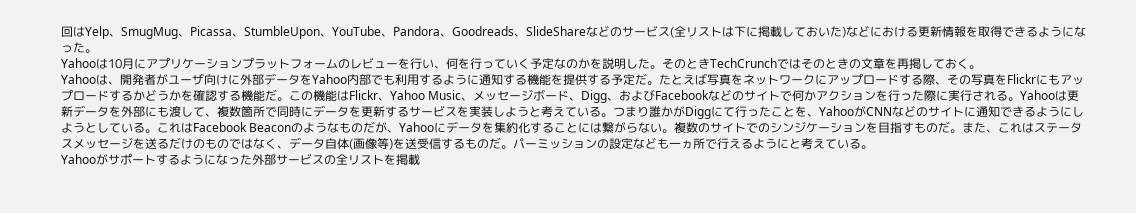回はYelp、SmugMug、Picassa、StumbleUpon、YouTube、Pandora、Goodreads、SlideShareなどのサービス(全リストは下に掲載しておいた)などにおける更新情報を取得できるようになった。
Yahooは10月にアプリケーションプラットフォームのレビューを行い、何を行っていく予定なのかを説明した。そのときTechCrunchではそのときの文章を再掲しておく。
Yahooは、開発者がユーザ向けに外部データをYahoo内部でも利用するように通知する機能を提供する予定だ。たとえば写真をネットワークにアップロードする際、その写真をFlickrにもアップロードするかどうかを確認する機能だ。この機能はFlickr、Yahoo Music、メッセージボード、Digg、およびFacebookなどのサイトで何かアクションを行った際に実行される。Yahooは更新データを外部にも渡して、複数箇所で同時にデータを更新するサービスを実装しようと考えている。つまり誰かがDiggにて行ったことを、YahooがCNNなどのサイトに通知できるようにしようとしている。これはFacebook Beaconのようなものだが、Yahooにデータを集約化することには繋がらない。複数のサイトでのシンジケーションを目指すものだ。また、これはステータスメッセージを送るだけのものではなく、データ自体(画像等)を送受信するものだ。パーミッションの設定なども一ヵ所で行えるようにと考えている。
Yahooがサポートするようになった外部サービスの全リストを掲載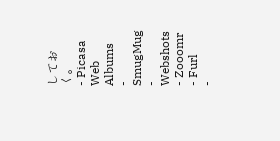しておく。
- Picasa Web Albums
- SmugMug
- Webshots
- Zooomr
- Furl
-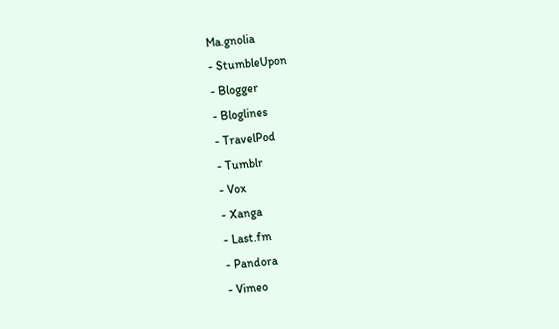Ma.gnolia
- StumbleUpon
- Blogger
- Bloglines
- TravelPod
- Tumblr
- Vox
- Xanga
- Last.fm
- Pandora
- Vimeo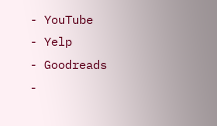- YouTube
- Yelp
- Goodreads
-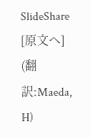SlideShare
[原文へ]
(翻訳:Maeda, H)